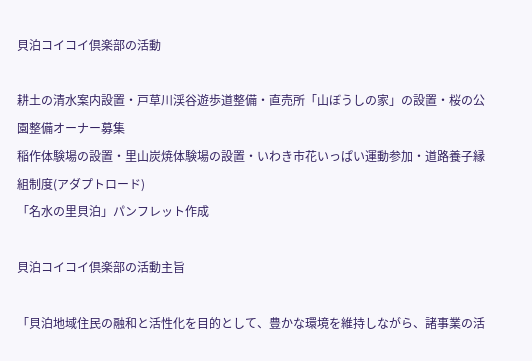貝泊コイコイ倶楽部の活動

耕土の清水案内設置・戸草川渓谷遊歩道整備・直売所「山ぼうしの家」の設置・桜の公園整備オーナー募集
稲作体験場の設置・里山炭焼体験場の設置・いわき市花いっぱい運動参加・道路養子縁組制度(アダプトロード)
「名水の里貝泊」パンフレット作成

貝泊コイコイ倶楽部の活動主旨

「貝泊地域住民の融和と活性化を目的として、豊かな環境を維持しながら、諸事業の活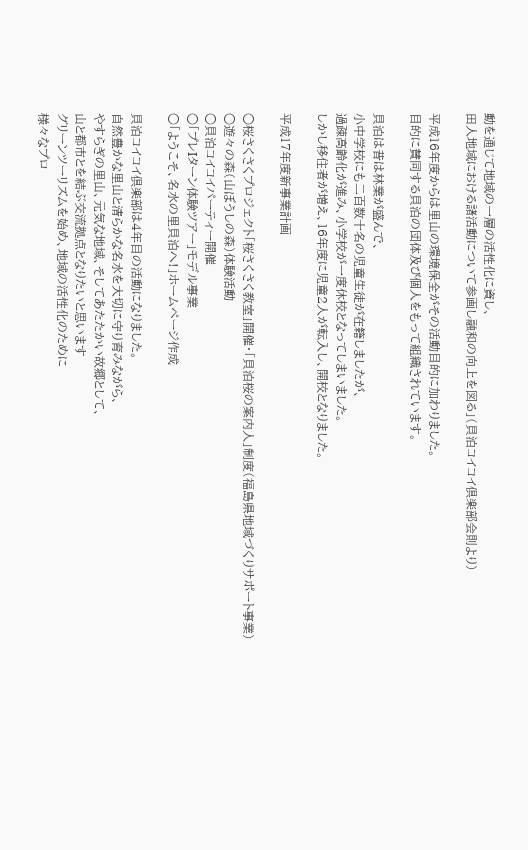動を通じて地域の一層の活性化に資し、
田人地域における諸活動について参画し融和の向上を図る」(貝泊コイコイ倶楽部会則より)

平成16年度からは里山の環境保全がその活動目的に加わりました。
目的に賛同する貝泊の団体及び個人をもって組織されています。

貝泊は昔は林業が盛んで、
小中学校にも二百数十名の児童生徒が在籍しましたが、
過疎高齢化が進み、小学校が一度休校となってしまいました。
しかし移住者が増え、16年度に児童2人が転入し、開校となりました。

平成17年度新事業計画

○桜さくさくプロジェクト「桜さくさく教室」開催・「貝泊桜の案内人」制度(福島県地域づくりサポート事業)
○遊々の森(山ぼうしの森)体験活動
○貝泊コイコイパーティー開催
○「プレIターン体験ツアー」モデル事業
○「ようこそ、名水の里貝泊へ!」ホームページ作成

貝泊コイコイ倶楽部は4年目の活動になりました。
自然豊かな里山と清らかな名水を大切に守り育みながら、
やすらぎの里山、元気な地域、そしてあたたかい故郷として、
山と都市とを結ぶ交流拠点となりたいと思います
グリーンツーリズムを始め、地域の活性化のために
様々なプロ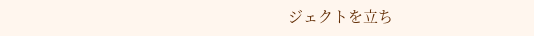ジェクトを立ち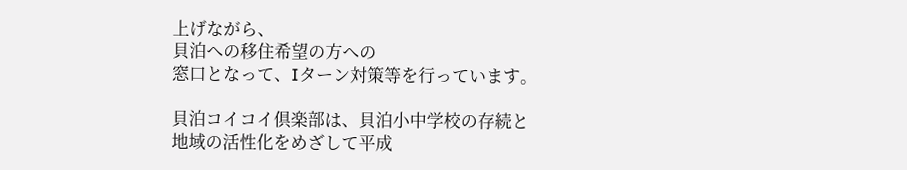上げながら、
貝泊への移住希望の方への
窓口となって、Iターン対策等を行っています。

貝泊コイコイ倶楽部は、貝泊小中学校の存続と
地域の活性化をめざして平成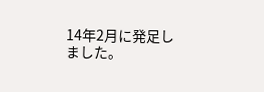14年2月に発足しました。